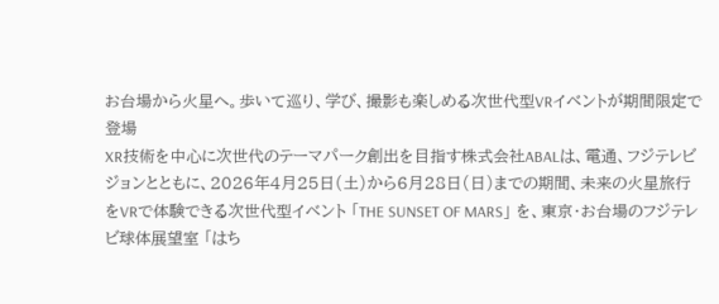お台場から火星へ。歩いて巡り、学び、撮影も楽しめる次世代型VRイベントが期間限定で登場
XR技術を中心に次世代のテーマパーク創出を目指す株式会社ABALは、電通、フジテレビジョンとともに、2026年4月25日(土)から6月28日(日)までの期間、未来の火星旅行をVRで体験できる次世代型イベント 「THE SUNSET OF MARS」 を、東京・お台場のフジテレビ球体展望室 「はち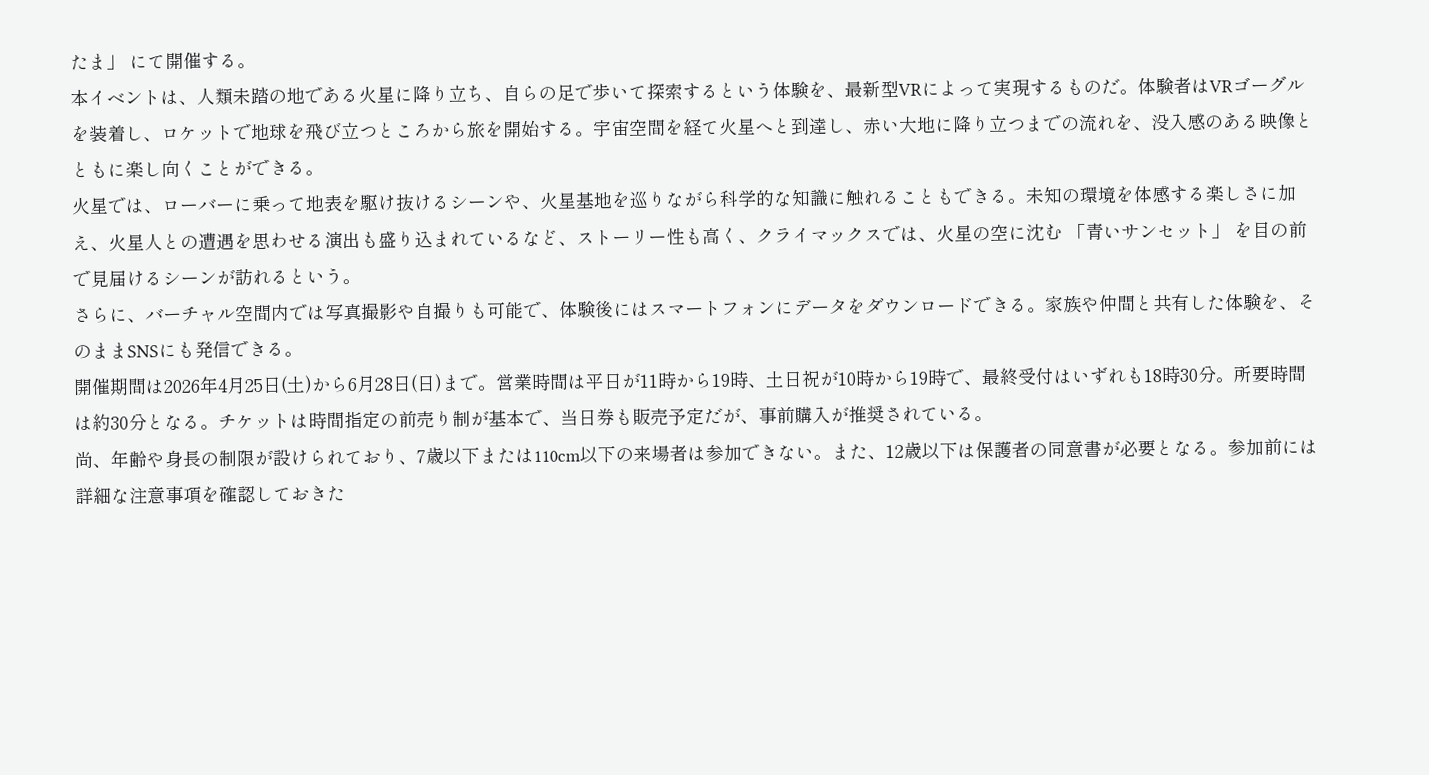たま」 にて開催する。
本イベントは、人類未踏の地である火星に降り立ち、自らの足で歩いて探索するという体験を、最新型VRによって実現するものだ。体験者はVRゴーグルを装着し、ロケットで地球を飛び立つところから旅を開始する。宇宙空間を経て火星へと到達し、赤い大地に降り立つまでの流れを、没入感のある映像とともに楽し向くことができる。
火星では、ローバーに乗って地表を駆け抜けるシーンや、火星基地を巡りながら科学的な知識に触れることもできる。未知の環境を体感する楽しさに加え、火星人との遭遇を思わせる演出も盛り込まれているなど、ストーリー性も高く、クライマックスでは、火星の空に沈む 「青いサンセット」 を目の前で見届けるシーンが訪れるという。
さらに、バーチャル空間内では写真撮影や自撮りも可能で、体験後にはスマートフォンにデータをダウンロードできる。家族や仲間と共有した体験を、そのままSNSにも発信できる。
開催期間は2026年4月25日(土)から6月28日(日)まで。営業時間は平日が11時から19時、土日祝が10時から19時で、最終受付はいずれも18時30分。所要時間は約30分となる。チケットは時間指定の前売り制が基本で、当日券も販売予定だが、事前購入が推奨されている。
尚、年齢や身長の制限が設けられており、7歳以下または110cm以下の来場者は参加できない。また、12歳以下は保護者の同意書が必要となる。参加前には詳細な注意事項を確認しておきた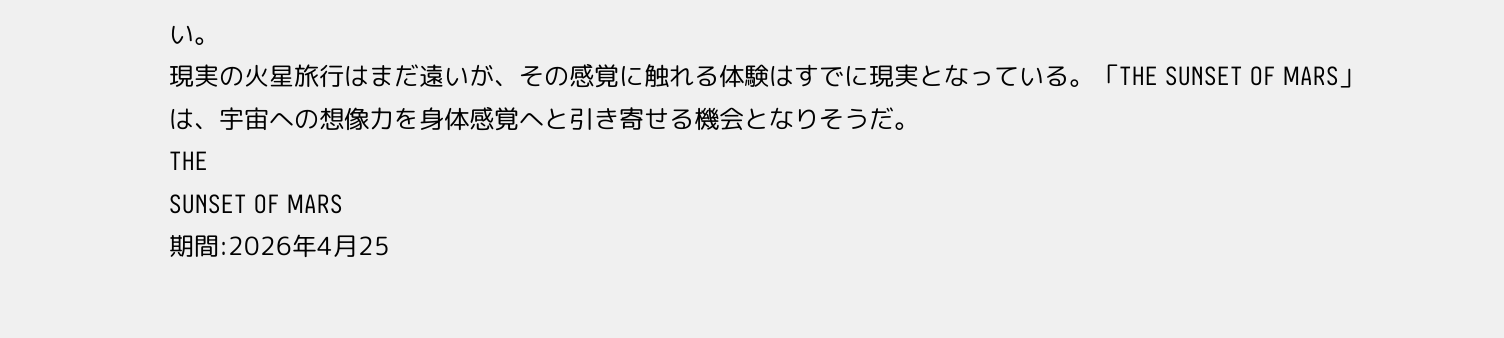い。
現実の火星旅行はまだ遠いが、その感覚に触れる体験はすでに現実となっている。「THE SUNSET OF MARS」 は、宇宙への想像力を身体感覚へと引き寄せる機会となりそうだ。
THE
SUNSET OF MARS
期間:2026年4月25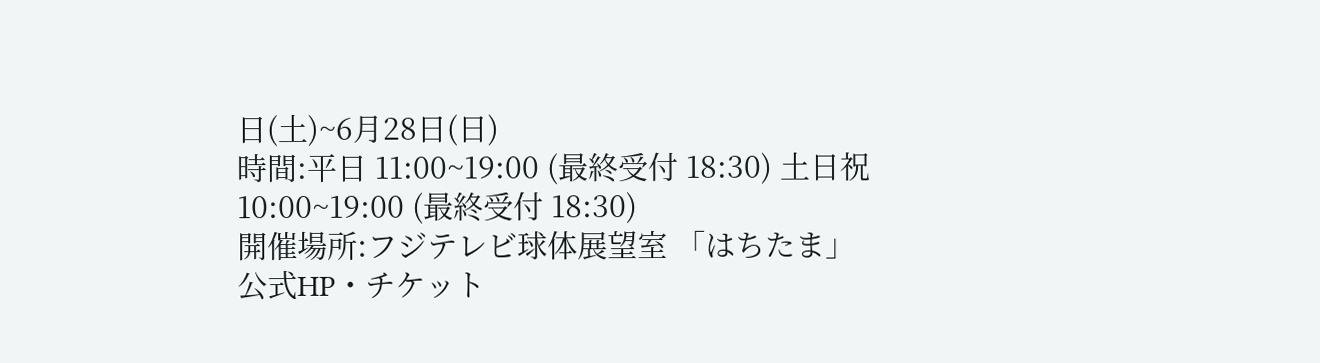日(土)~6月28日(日)
時間:平日 11:00~19:00 (最終受付 18:30) 土日祝 10:00~19:00 (最終受付 18:30)
開催場所:フジテレビ球体展望室 「はちたま」
公式HP・チケット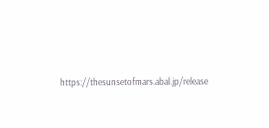https://thesunsetofmars.abal.jp/release